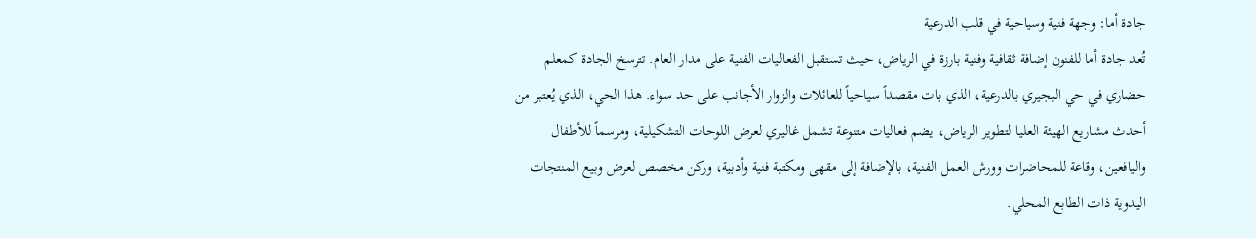جادة أما: وجهة فنية وسياحية في قلب الدرعية
تُعد جادة أما للفنون إضافة ثقافية وفنية بارزة في الرياض، حيث تستقبل الفعاليات الفنية على مدار العام. تترسخ الجادة كمعلم حضاري في حي البجيري بالدرعية، الذي بات مقصداً سياحياً للعائلات والزوار الأجانب على حد سواء. هذا الحي، الذي يُعتبر من أحدث مشاريع الهيئة العليا لتطوير الرياض، يضم فعاليات متنوعة تشمل غاليري لعرض اللوحات التشكيلية، ومرسماً للأطفال واليافعين، وقاعة للمحاضرات وورش العمل الفنية، بالإضافة إلى مقهى ومكتبة فنية وأدبية، وركن مخصص لعرض وبيع المنتجات اليدوية ذات الطابع المحلي.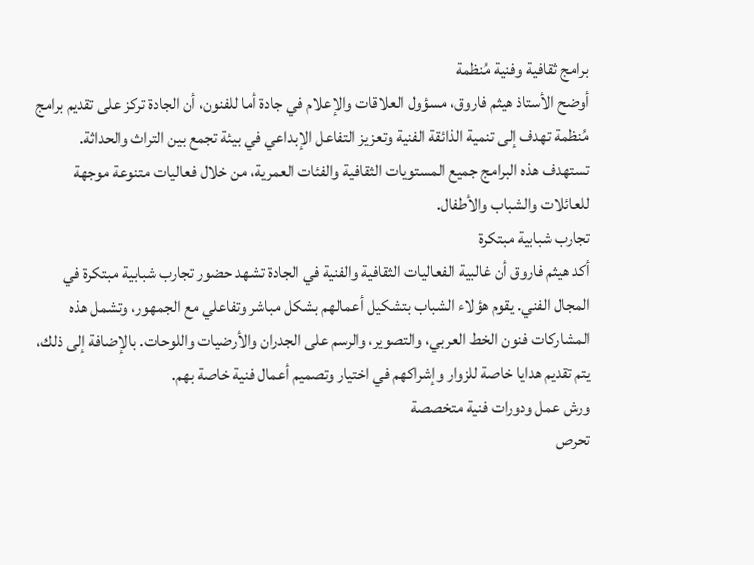برامج ثقافية وفنية مُنظمة
أوضح الأستاذ هيثم فاروق، مسؤول العلاقات والإعلام في جادة أما للفنون، أن الجادة تركز على تقديم برامج مُنظمة تهدف إلى تنمية الذائقة الفنية وتعزيز التفاعل الإبداعي في بيئة تجمع بين التراث والحداثة. تستهدف هذه البرامج جميع المستويات الثقافية والفئات العمرية، من خلال فعاليات متنوعة موجهة للعائلات والشباب والأطفال.
تجارب شبابية مبتكرة
أكد هيثم فاروق أن غالبية الفعاليات الثقافية والفنية في الجادة تشهد حضور تجارب شبابية مبتكرة في المجال الفني. يقوم هؤلاء الشباب بتشكيل أعمالهم بشكل مباشر وتفاعلي مع الجمهور، وتشمل هذه المشاركات فنون الخط العربي، والتصوير، والرسم على الجدران والأرضيات واللوحات. بالإضافة إلى ذلك، يتم تقديم هدايا خاصة للزوار وإشراكهم في اختيار وتصميم أعمال فنية خاصة بهم.
ورش عمل ودورات فنية متخصصة
تحرص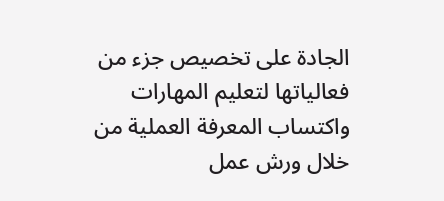الجادة على تخصيص جزء من فعالياتها لتعليم المهارات واكتساب المعرفة العملية من خلال ورش عمل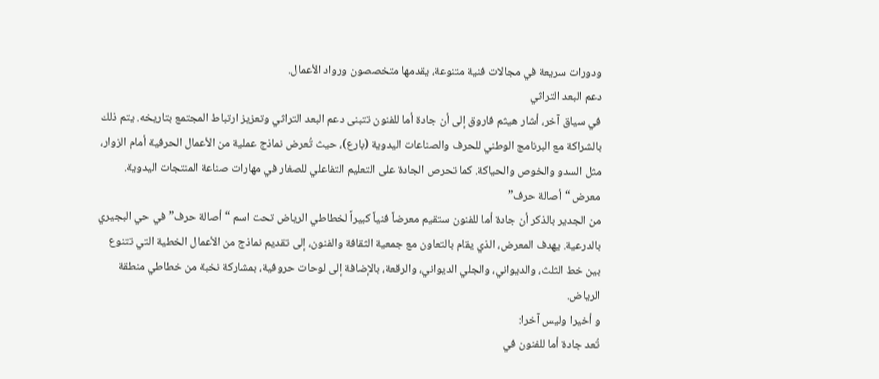ودورات سريعة في مجالات فنية متنوعة، يقدمها متخصصون ورواد الأعمال.
دعم البعد التراثي
في سياق آخر، أشار هيثم فاروق إلى أن جادة أما للفنون تتبنى دعم البعد التراثي وتعزيز ارتباط المجتمع بتاريخه. يتم ذلك بالشراكة مع البرنامج الوطني للحرف والصناعات اليدوية (بارع)، حيث تُعرض نماذج عملية من الأعمال الحرفية أمام الزوار، مثل السدو والخوص والحياكة. كما تحرص الجادة على التعليم التفاعلي للصغار في مهارات صناعة المنتجات اليدوية.
معرض “أصالة حرف”
من الجدير بالذكر أن جادة أما للفنون ستقيم معرضاً فنياً كبيراً لخطاطي الرياض تحت اسم “أصالة حرف” في حي البجيري بالدرعية. يهدف المعرض، الذي يقام بالتعاون مع جمعية الثقافة والفنون، إلى تقديم نماذج من الأعمال الخطية التي تتنوع بين خط الثلث، والديواني، والجلي الديواني، والرقعة، بالإضافة إلى لوحات حروفية، بمشاركة نخبة من خطاطي منطقة الرياض.
و أخيرا وليس آخرا:
تُعد جادة أما للفنون في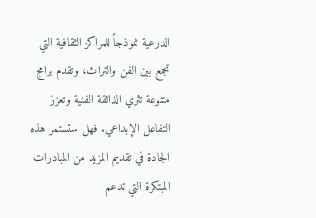الدرعية نموذجاً للمراكز الثقافية التي تجمع بين الفن والتراث، وتقدم برامج متنوعة تثري الذائقة الفنية وتعزز التفاعل الإبداعي. فهل ستستمر هذه الجادة في تقديم المزيد من المبادرات المبتكرة التي تدعم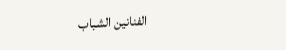الفنانين الشباب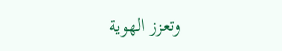وتعزز الهوية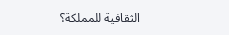الثقافية للمملكة؟